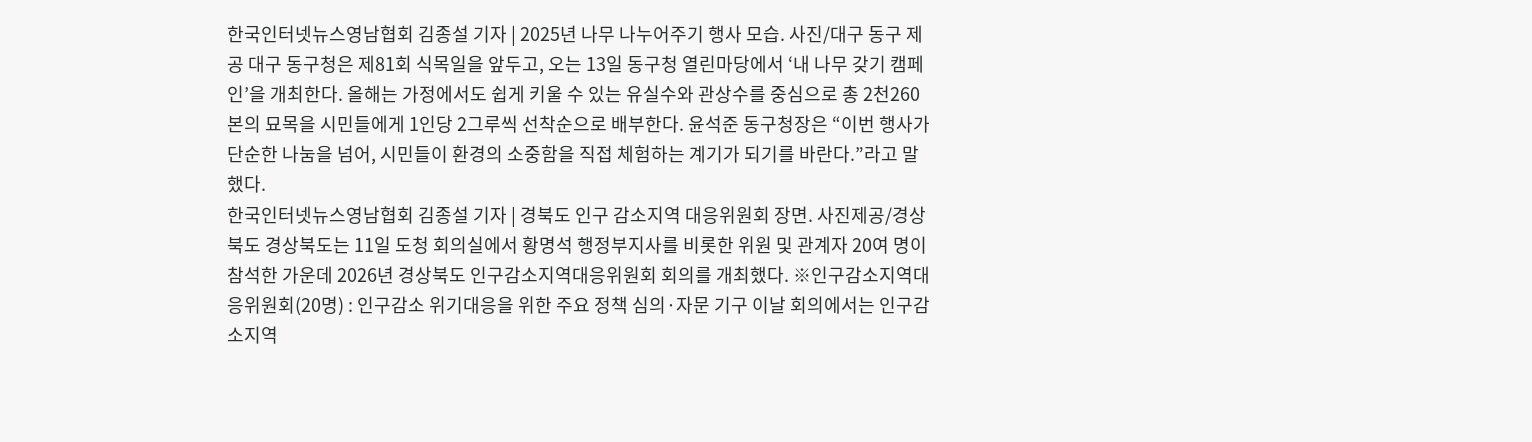한국인터넷뉴스영남협회 김종설 기자 | 2025년 나무 나누어주기 행사 모습. 사진/대구 동구 제공 대구 동구청은 제81회 식목일을 앞두고, 오는 13일 동구청 열린마당에서 ‘내 나무 갖기 캠페인’을 개최한다. 올해는 가정에서도 쉽게 키울 수 있는 유실수와 관상수를 중심으로 총 2천260본의 묘목을 시민들에게 1인당 2그루씩 선착순으로 배부한다. 윤석준 동구청장은 “이번 행사가 단순한 나눔을 넘어, 시민들이 환경의 소중함을 직접 체험하는 계기가 되기를 바란다.”라고 말했다.
한국인터넷뉴스영남협회 김종설 기자 | 경북도 인구 감소지역 대응위원회 장면. 사진제공/경상북도 경상북도는 11일 도청 회의실에서 황명석 행정부지사를 비롯한 위원 및 관계자 20여 명이 참석한 가운데 2026년 경상북도 인구감소지역대응위원회 회의를 개최했다. ※인구감소지역대응위원회(20명) : 인구감소 위기대응을 위한 주요 정책 심의·자문 기구 이날 회의에서는 인구감소지역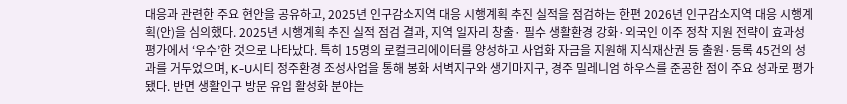대응과 관련한 주요 현안을 공유하고, 2025년 인구감소지역 대응 시행계획 추진 실적을 점검하는 한편 2026년 인구감소지역 대응 시행계획(안)을 심의했다. 2025년 시행계획 추진 실적 점검 결과, 지역 일자리 창출· 필수 생활환경 강화·외국인 이주 정착 지원 전략이 효과성 평가에서 ‘우수’한 것으로 나타났다. 특히 15명의 로컬크리에이터를 양성하고 사업화 자금을 지원해 지식재산권 등 출원·등록 45건의 성과를 거두었으며, K-U시티 정주환경 조성사업을 통해 봉화 서벽지구와 생기마지구, 경주 밀레니엄 하우스를 준공한 점이 주요 성과로 평가됐다. 반면 생활인구 방문 유입 활성화 분야는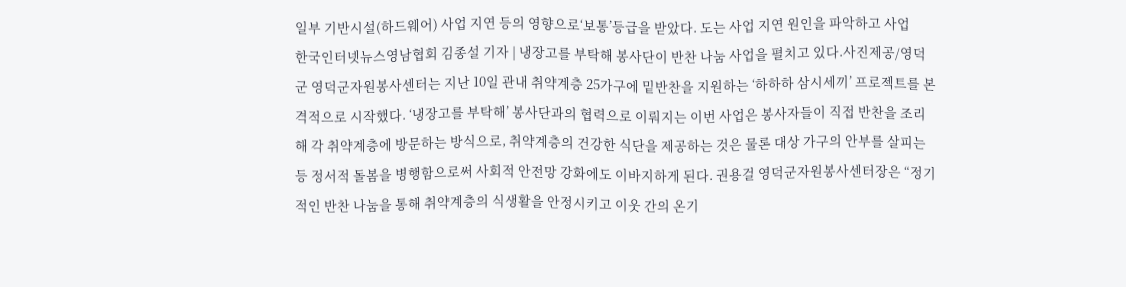일부 기반시설(하드웨어) 사업 지연 등의 영향으로‘보통’등급을 받았다. 도는 사업 지연 원인을 파악하고 사업
한국인터넷뉴스영남협회 김종설 기자 | 냉장고를 부탁해 봉사단이 반찬 나눔 사업을 펼치고 있다.사진제공/영덕군 영덕군자원봉사센터는 지난 10일 관내 취약계층 25가구에 밑반찬을 지원하는 ‘하하하 삼시세끼’ 프로젝트를 본격적으로 시작했다. ‘냉장고를 부탁해’ 봉사단과의 협력으로 이뤄지는 이번 사업은 봉사자들이 직접 반찬을 조리해 각 취약계층에 방문하는 방식으로, 취약계층의 건강한 식단을 제공하는 것은 물론 대상 가구의 안부를 살피는 등 정서적 돌봄을 병행함으로써 사회적 안전망 강화에도 이바지하게 된다. 권용걸 영덕군자원봉사센터장은 “정기적인 반찬 나눔을 통해 취약계층의 식생활을 안정시키고 이웃 간의 온기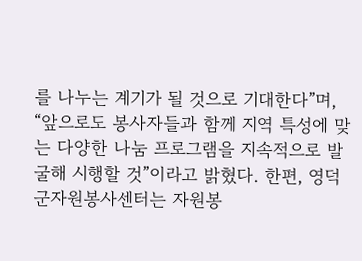를 나누는 계기가 될 것으로 기대한다”며, “앞으로도 봉사자들과 함께 지역 특성에 맞는 다양한 나눔 프로그램을 지속적으로 발굴해 시행할 것”이라고 밝혔다. 한편, 영덕군자원봉사센터는 자원봉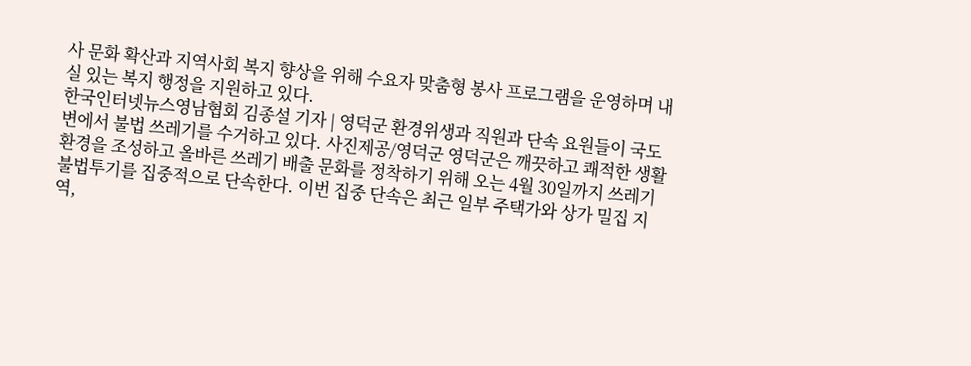사 문화 확산과 지역사회 복지 향상을 위해 수요자 맞춤형 봉사 프로그램을 운영하며 내실 있는 복지 행정을 지원하고 있다.
한국인터넷뉴스영남협회 김종설 기자 | 영덕군 환경위생과 직원과 단속 요원들이 국도변에서 불법 쓰레기를 수거하고 있다. 사진제공/영덕군 영덕군은 깨끗하고 쾌적한 생활환경을 조성하고 올바른 쓰레기 배출 문화를 정착하기 위해 오는 4월 30일까지 쓰레기 불법투기를 집중적으로 단속한다. 이번 집중 단속은 최근 일부 주택가와 상가 밀집 지역,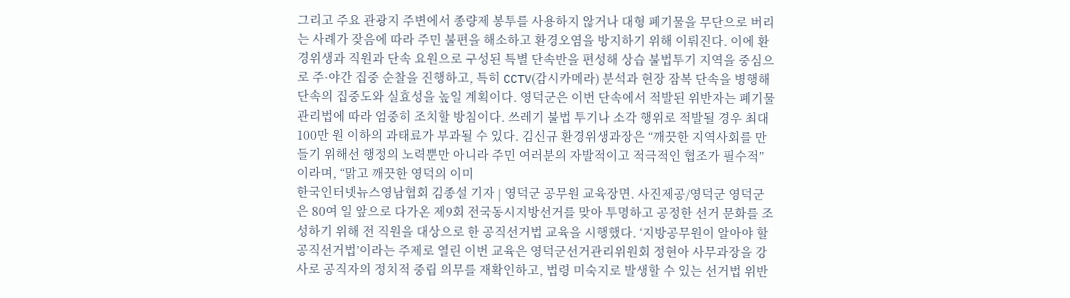그리고 주요 관광지 주변에서 종량제 봉투를 사용하지 않거나 대형 폐기물을 무단으로 버리는 사례가 잦음에 따라 주민 불편을 해소하고 환경오염을 방지하기 위해 이뤄진다. 이에 환경위생과 직원과 단속 요원으로 구성된 특별 단속반을 편성해 상습 불법투기 지역을 중심으로 주·야간 집중 순찰을 진행하고, 특히 CCTV(감시카메라) 분석과 현장 잠복 단속을 병행해 단속의 집중도와 실효성을 높일 계획이다. 영덕군은 이번 단속에서 적발된 위반자는 폐기물관리법에 따라 엄중히 조치할 방침이다. 쓰레기 불법 투기나 소각 행위로 적발될 경우 최대 100만 원 이하의 과태료가 부과될 수 있다. 김신규 환경위생과장은 “깨끗한 지역사회를 만들기 위해선 행정의 노력뿐만 아니라 주민 여러분의 자발적이고 적극적인 협조가 필수적”이라며, “맑고 깨끗한 영덕의 이미
한국인터넷뉴스영남협회 김종설 기자 | 영덕군 공무원 교육장면. 사진제공/영덕군 영덕군은 80여 일 앞으로 다가온 제9회 전국동시지방선거를 맞아 투명하고 공정한 선거 문화를 조성하기 위해 전 직원을 대상으로 한 공직선거법 교육을 시행했다. ‘지방공무원이 알아야 할 공직선거법’이라는 주제로 열린 이번 교육은 영덕군선거관리위원회 정현아 사무과장을 강사로 공직자의 정치적 중립 의무를 재확인하고, 법령 미숙지로 발생할 수 있는 선거법 위반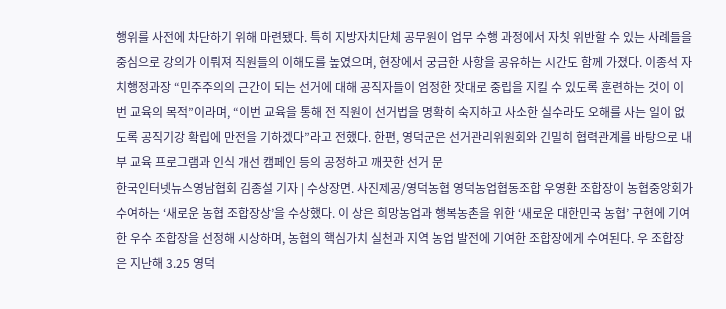행위를 사전에 차단하기 위해 마련됐다. 특히 지방자치단체 공무원이 업무 수행 과정에서 자칫 위반할 수 있는 사례들을 중심으로 강의가 이뤄져 직원들의 이해도를 높였으며, 현장에서 궁금한 사항을 공유하는 시간도 함께 가졌다. 이종석 자치행정과장 “민주주의의 근간이 되는 선거에 대해 공직자들이 엄정한 잣대로 중립을 지킬 수 있도록 훈련하는 것이 이번 교육의 목적”이라며, “이번 교육을 통해 전 직원이 선거법을 명확히 숙지하고 사소한 실수라도 오해를 사는 일이 없도록 공직기강 확립에 만전을 기하겠다”라고 전했다. 한편, 영덕군은 선거관리위원회와 긴밀히 협력관계를 바탕으로 내부 교육 프로그램과 인식 개선 캠페인 등의 공정하고 깨끗한 선거 문
한국인터넷뉴스영남협회 김종설 기자 | 수상장면. 사진제공/영덕농협 영덕농업협동조합 우영환 조합장이 농협중앙회가 수여하는 ‘새로운 농협 조합장상’을 수상했다. 이 상은 희망농업과 행복농촌을 위한 ‘새로운 대한민국 농협’ 구현에 기여한 우수 조합장을 선정해 시상하며, 농협의 핵심가치 실천과 지역 농업 발전에 기여한 조합장에게 수여된다. 우 조합장은 지난해 3.25 영덕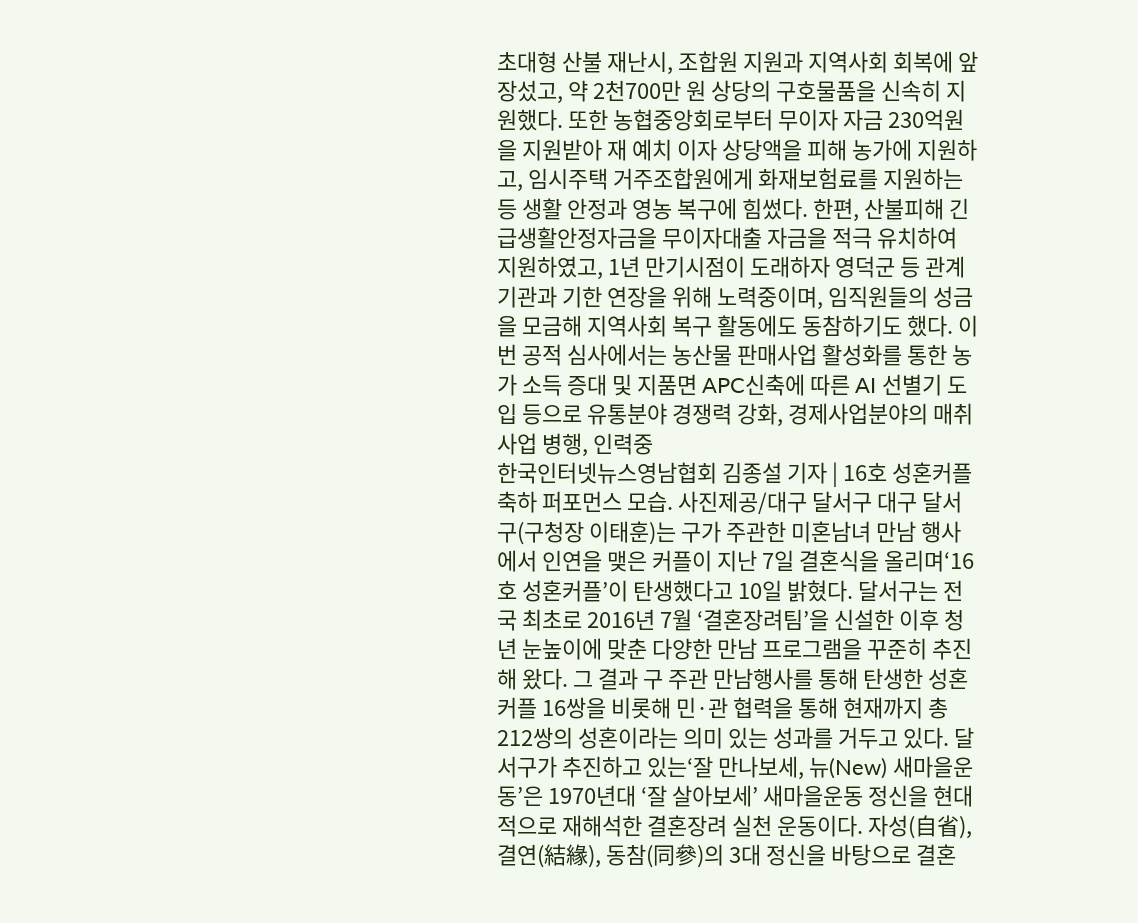초대형 산불 재난시, 조합원 지원과 지역사회 회복에 앞장섰고, 약 2천700만 원 상당의 구호물품을 신속히 지원했다. 또한 농협중앙회로부터 무이자 자금 230억원을 지원받아 재 예치 이자 상당액을 피해 농가에 지원하고, 임시주택 거주조합원에게 화재보험료를 지원하는 등 생활 안정과 영농 복구에 힘썼다. 한편, 산불피해 긴급생활안정자금을 무이자대출 자금을 적극 유치하여 지원하였고, 1년 만기시점이 도래하자 영덕군 등 관계 기관과 기한 연장을 위해 노력중이며, 임직원들의 성금을 모금해 지역사회 복구 활동에도 동참하기도 했다. 이번 공적 심사에서는 농산물 판매사업 활성화를 통한 농가 소득 증대 및 지품면 APC신축에 따른 AI 선별기 도입 등으로 유통분야 경쟁력 강화, 경제사업분야의 매취사업 병행, 인력중
한국인터넷뉴스영남협회 김종설 기자 | 16호 성혼커플 축하 퍼포먼스 모습. 사진제공/대구 달서구 대구 달서구(구청장 이태훈)는 구가 주관한 미혼남녀 만남 행사에서 인연을 맺은 커플이 지난 7일 결혼식을 올리며‘16호 성혼커플’이 탄생했다고 10일 밝혔다. 달서구는 전국 최초로 2016년 7월 ‘결혼장려팀’을 신설한 이후 청년 눈높이에 맞춘 다양한 만남 프로그램을 꾸준히 추진해 왔다. 그 결과 구 주관 만남행사를 통해 탄생한 성혼커플 16쌍을 비롯해 민·관 협력을 통해 현재까지 총 212쌍의 성혼이라는 의미 있는 성과를 거두고 있다. 달서구가 추진하고 있는‘잘 만나보세, 뉴(New) 새마을운동’은 1970년대 ‘잘 살아보세’ 새마을운동 정신을 현대적으로 재해석한 결혼장려 실천 운동이다. 자성(自省), 결연(結緣), 동참(同參)의 3대 정신을 바탕으로 결혼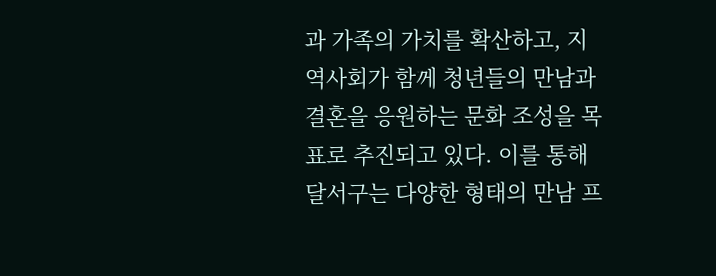과 가족의 가치를 확산하고, 지역사회가 함께 청년들의 만남과 결혼을 응원하는 문화 조성을 목표로 추진되고 있다. 이를 통해 달서구는 다양한 형태의 만남 프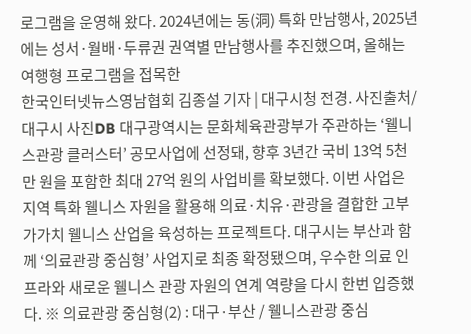로그램을 운영해 왔다. 2024년에는 동(洞) 특화 만남행사, 2025년에는 성서·월배·두류권 권역별 만남행사를 추진했으며, 올해는 여행형 프로그램을 접목한
한국인터넷뉴스영남협회 김종설 기자 | 대구시청 전경. 사진출처/대구시 사진DB 대구광역시는 문화체육관광부가 주관하는 ‘웰니스관광 클러스터’ 공모사업에 선정돼, 향후 3년간 국비 13억 5천만 원을 포함한 최대 27억 원의 사업비를 확보했다. 이번 사업은 지역 특화 웰니스 자원을 활용해 의료·치유·관광을 결합한 고부가가치 웰니스 산업을 육성하는 프로젝트다. 대구시는 부산과 함께 ‘의료관광 중심형’ 사업지로 최종 확정됐으며, 우수한 의료 인프라와 새로운 웰니스 관광 자원의 연계 역량을 다시 한번 입증했다. ※ 의료관광 중심형(2) : 대구·부산 / 웰니스관광 중심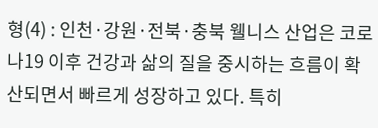형(4) : 인천·강원·전북·충북 웰니스 산업은 코로나19 이후 건강과 삶의 질을 중시하는 흐름이 확산되면서 빠르게 성장하고 있다. 특히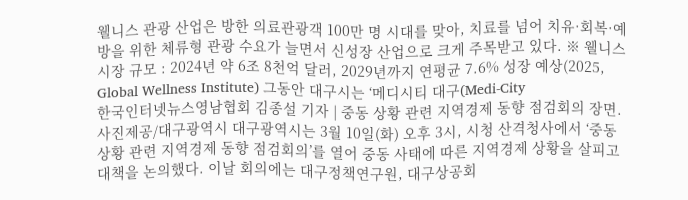웰니스 관광 산업은 방한 의료관광객 100만 명 시대를 맞아, 치료를 넘어 치유·회복·예방을 위한 체류형 관광 수요가 늘면서 신성장 산업으로 크게 주목받고 있다. ※ 웰니스 시장 규모 : 2024년 약 6조 8천억 달러, 2029년까지 연평균 7.6% 성장 예상(2025, Global Wellness Institute) 그동안 대구시는 ‘메디시티 대구(Medi-City
한국인터넷뉴스영남협회 김종설 기자 | 중동 상황 관련 지역경제 동향 점검회의 장면. 사진제공/대구광역시 대구광역시는 3월 10일(화) 오후 3시, 시청 산격청사에서 ‘중동 상황 관련 지역경제 동향 점검회의’를 열어 중동 사태에 따른 지역경제 상황을 살피고 대책을 논의했다. 이날 회의에는 대구정책연구원, 대구상공회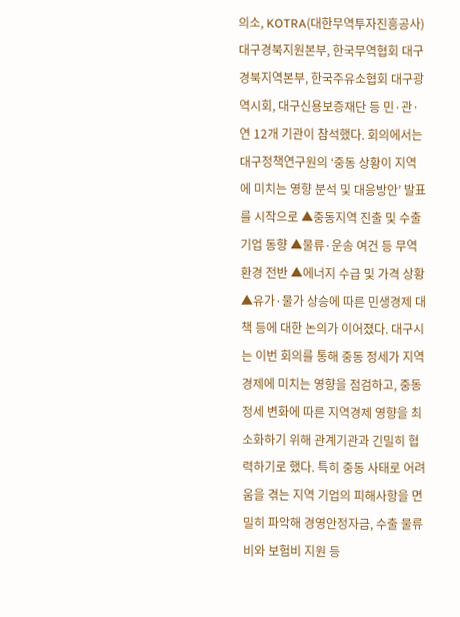의소, KOTRA(대한무역투자진흥공사) 대구경북지원본부, 한국무역협회 대구경북지역본부, 한국주유소협회 대구광역시회, 대구신용보증재단 등 민·관·연 12개 기관이 참석했다. 회의에서는 대구정책연구원의 ‘중동 상황이 지역에 미치는 영향 분석 및 대응방안’ 발표를 시작으로 ▲중동지역 진출 및 수출기업 동향 ▲물류·운송 여건 등 무역 환경 전반 ▲에너지 수급 및 가격 상황 ▲유가·물가 상승에 따른 민생경제 대책 등에 대한 논의가 이어졌다. 대구시는 이번 회의를 통해 중동 정세가 지역경제에 미치는 영향을 점검하고, 중동 정세 변화에 따른 지역경제 영향을 최소화하기 위해 관계기관과 긴밀히 협력하기로 했다. 특히 중동 사태로 어려움을 겪는 지역 기업의 피해사항을 면밀히 파악해 경영안정자금, 수출 물류비와 보험비 지원 등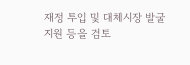재정 투입 및 대체시장 발굴 지원 등을 검토